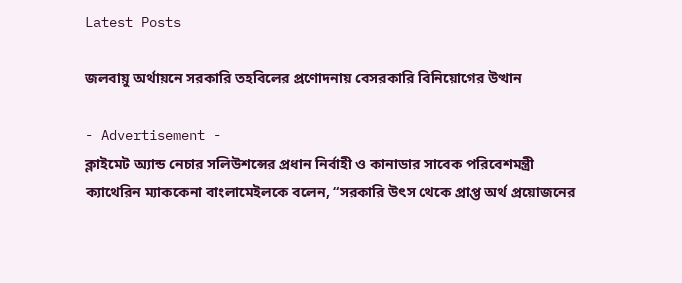Latest Posts

জলবায়ু অর্থায়নে সরকারি তহবিলের প্রণোদনায় বেসরকারি বিনিয়োগের উত্থান

- Advertisement -
ক্লাইমেট অ্যান্ড নেচার সলিউশন্সের প্রধান নির্বাহী ও কানাডার সাবেক পরিবেশমন্ত্রী ক্যাথেরিন ম্যাককেনা বাংলামেইলকে বলেন, “সরকারি উৎস থেকে প্রাপ্ত অর্থ প্রয়োজনের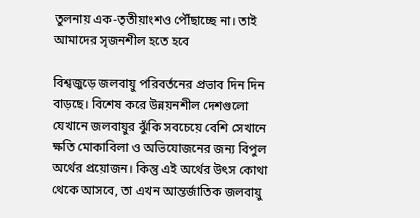তুলনায় এক-তৃতীয়াংশও পৌঁছাচ্ছে না। তাই আমাদের সৃজনশীল হতে হবে

বিশ্বজুড়ে জলবায়ু পরিবর্তনের প্রভাব দিন দিন বাড়ছে। বিশেষ করে উন্নয়নশীল দেশগুলো যেখানে জলবায়ুর ঝুঁকি সবচেয়ে বেশি সেখানে ক্ষতি মোকাবিলা ও অভিযোজনের জন্য বিপুল অর্থের প্রয়োজন। কিন্তু এই অর্থের উৎস কোথা থেকে আসবে, তা এখন আন্তর্জাতিক জলবায়ু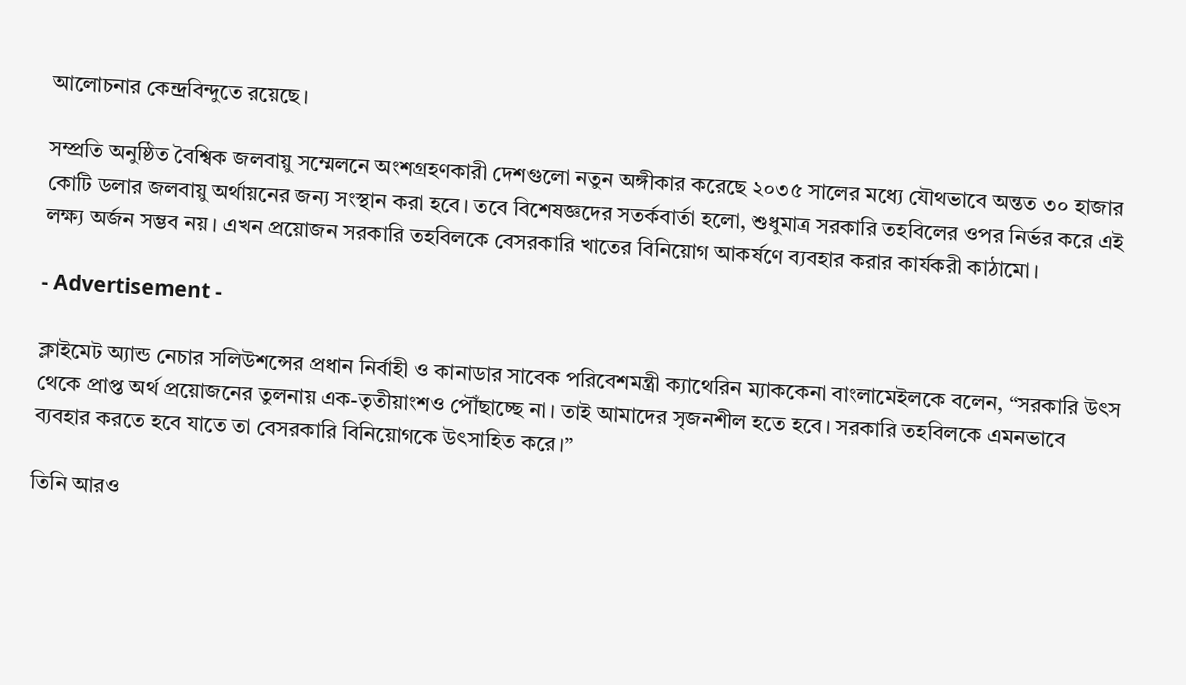আলোচনার কেন্দ্রবিন্দুতে রয়েছে।

সম্প্রতি অনুষ্ঠিত বৈশ্বিক জলবায়ু সম্মেলনে অংশগ্রহণকারী দেশগুলো নতুন অঙ্গীকার করেছে ২০৩৫ সালের মধ্যে যৌথভাবে অন্তত ৩০ হাজার কোটি ডলার জলবায়ু অর্থায়নের জন্য সংস্থান করা হবে। তবে বিশেষজ্ঞদের সতর্কবার্তা হলো, শুধুমাত্র সরকারি তহবিলের ওপর নির্ভর করে এই লক্ষ্য অর্জন সম্ভব নয়। এখন প্রয়োজন সরকারি তহবিলকে বেসরকারি খাতের বিনিয়োগ আকর্ষণে ব্যবহার করার কার্যকরী কাঠামো।

- Advertisement -

ক্লাইমেট অ্যান্ড নেচার সলিউশন্সের প্রধান নির্বাহী ও কানাডার সাবেক পরিবেশমন্ত্রী ক্যাথেরিন ম্যাককেনা বাংলামেইলকে বলেন, “সরকারি উৎস থেকে প্রাপ্ত অর্থ প্রয়োজনের তুলনায় এক-তৃতীয়াংশও পৌঁছাচ্ছে না। তাই আমাদের সৃজনশীল হতে হবে। সরকারি তহবিলকে এমনভাবে ব্যবহার করতে হবে যাতে তা বেসরকারি বিনিয়োগকে উৎসাহিত করে।”

তিনি আরও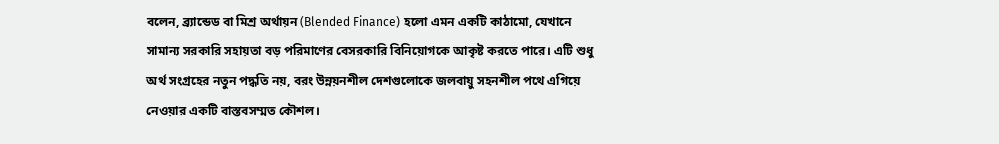বলেন, ব্র্যান্ডেড বা মিশ্র অর্থায়ন (Blended Finance) হলো এমন একটি কাঠামো, যেখানে সামান্য সরকারি সহায়তা বড় পরিমাণের বেসরকারি বিনিয়োগকে আকৃষ্ট করতে পারে। এটি শুধু অর্থ সংগ্রহের নতুন পদ্ধতি নয়, বরং উন্নয়নশীল দেশগুলোকে জলবায়ু সহনশীল পথে এগিয়ে নেওয়ার একটি বাস্তবসম্মত কৌশল।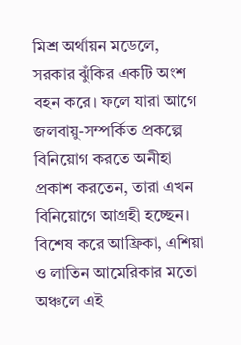মিশ্র অর্থায়ন মডেলে, সরকার ঝুঁকির একটি অংশ বহন করে। ফলে যারা আগে জলবায়ু-সম্পর্কিত প্রকল্পে বিনিয়োগ করতে অনীহা প্রকাশ করতেন, তারা এখন বিনিয়োগে আগ্রহী হচ্ছেন। বিশেষ করে আফ্রিকা, এশিয়া ও লাতিন আমেরিকার মতো অঞ্চলে এই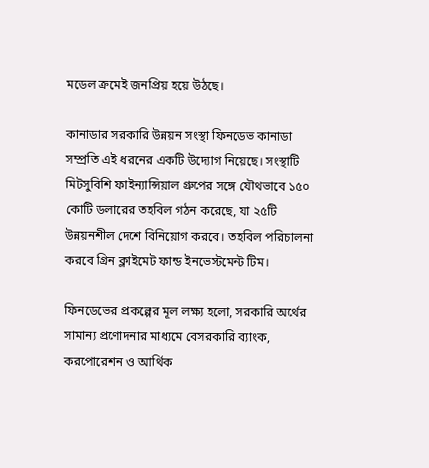মডেল ক্রমেই জনপ্রিয় হয়ে উঠছে।

কানাডার সরকারি উন্নয়ন সংস্থা ফিনডেভ কানাডা সম্প্রতি এই ধরনের একটি উদ্যোগ নিয়েছে। সংস্থাটি মিটসুবিশি ফাইন্যান্সিয়াল গ্রুপের সঙ্গে যৌথভাবে ১৫০ কোটি ডলারের তহবিল গঠন করেছে, যা ২৫টি উন্নয়নশীল দেশে বিনিয়োগ করবে। তহবিল পরিচালনা করবে গ্রিন ক্লাইমেট ফান্ড ইনভেস্টমেন্ট টিম।

ফিনডেভের প্রকল্পের মূল লক্ষ্য হলো, সরকারি অর্থের সামান্য প্রণোদনার মাধ্যমে বেসরকারি ব্যাংক, করপোরেশন ও আর্থিক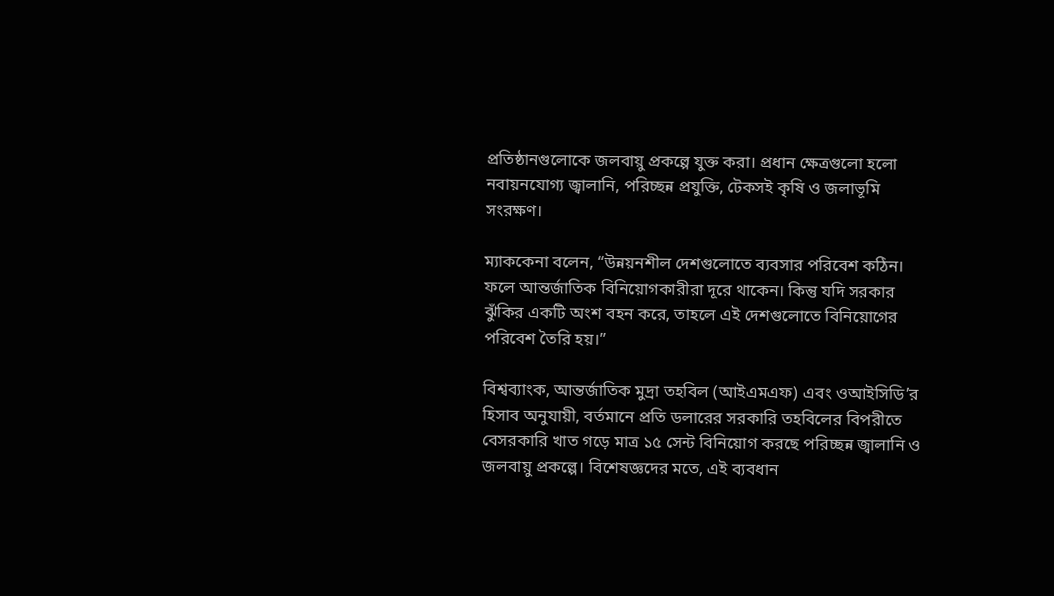প্রতিষ্ঠানগুলোকে জলবায়ু প্রকল্পে যুক্ত করা। প্রধান ক্ষেত্রগুলো হলো নবায়নযোগ্য জ্বালানি, পরিচ্ছন্ন প্রযুক্তি, টেকসই কৃষি ও জলাভূমি সংরক্ষণ।

ম্যাককেনা বলেন, “উন্নয়নশীল দেশগুলোতে ব্যবসার পরিবেশ কঠিন। ফলে আন্তর্জাতিক বিনিয়োগকারীরা দূরে থাকেন। কিন্তু যদি সরকার ঝুঁকির একটি অংশ বহন করে, তাহলে এই দেশগুলোতে বিনিয়োগের পরিবেশ তৈরি হয়।”

বিশ্বব্যাংক, আন্তর্জাতিক মুদ্রা তহবিল (আইএমএফ) এবং ওআইসিডি’র হিসাব অনুযায়ী, বর্তমানে প্রতি ডলারের সরকারি তহবিলের বিপরীতে বেসরকারি খাত গড়ে মাত্র ১৫ সেন্ট বিনিয়োগ করছে পরিচ্ছন্ন জ্বালানি ও জলবায়ু প্রকল্পে। বিশেষজ্ঞদের মতে, এই ব্যবধান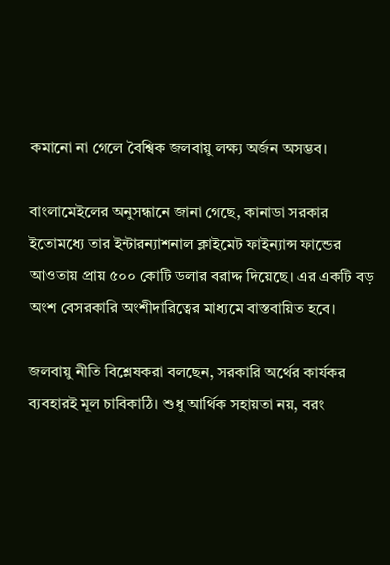কমানো না গেলে বৈশ্বিক জলবায়ু লক্ষ্য অর্জন অসম্ভব।

বাংলামেইলের অনুসন্ধানে জানা গেছে, কানাডা সরকার ইতোমধ্যে তার ইন্টারন্যাশনাল ক্লাইমেট ফাইন্যান্স ফান্ডের আওতায় প্রায় ৫০০ কোটি ডলার বরাদ্দ দিয়েছে। এর একটি বড় অংশ বেসরকারি অংশীদারিত্বের মাধ্যমে বাস্তবায়িত হবে।

জলবায়ু নীতি বিশ্লেষকরা বলছেন, সরকারি অর্থের কার্যকর ব্যবহারই মূল চাবিকাঠি। শুধু আর্থিক সহায়তা নয়, বরং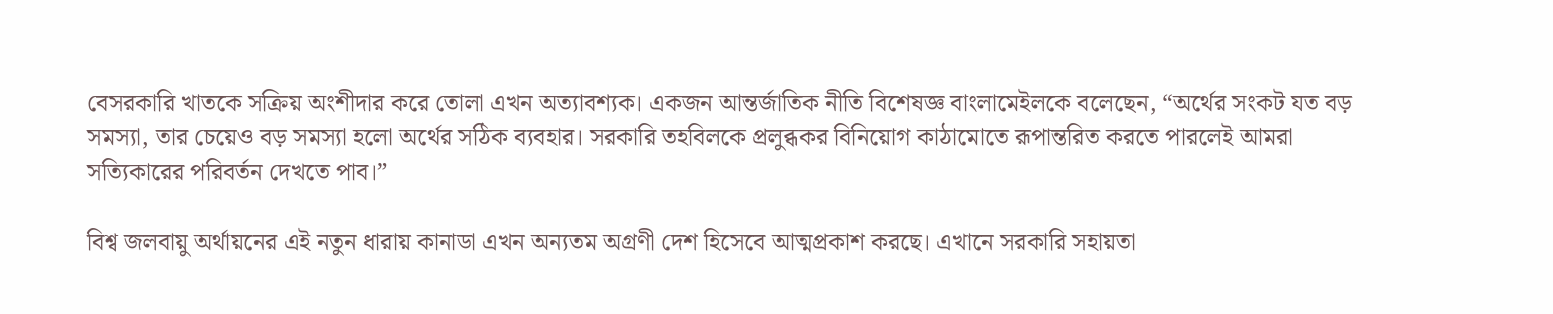বেসরকারি খাতকে সক্রিয় অংশীদার করে তোলা এখন অত্যাবশ্যক। একজন আন্তর্জাতিক নীতি বিশেষজ্ঞ বাংলামেইলকে বলেছেন, “অর্থের সংকট যত বড় সমস্যা, তার চেয়েও বড় সমস্যা হলো অর্থের সঠিক ব্যবহার। সরকারি তহবিলকে প্রলুব্ধকর বিনিয়োগ কাঠামোতে রূপান্তরিত করতে পারলেই আমরা সত্যিকারের পরিবর্তন দেখতে পাব।”

বিশ্ব জলবায়ু অর্থায়নের এই নতুন ধারায় কানাডা এখন অন্যতম অগ্রণী দেশ হিসেবে আত্মপ্রকাশ করছে। এখানে সরকারি সহায়তা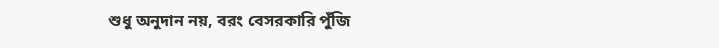শুধু অনুদান নয়, বরং বেসরকারি পুঁজি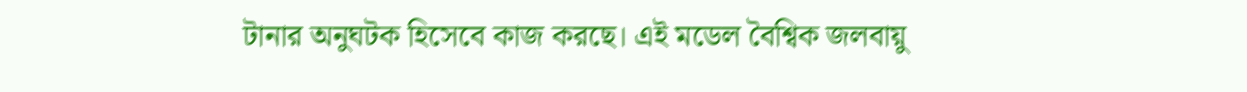টানার অনুঘটক হিসেবে কাজ করছে। এই মডেল বৈশ্বিক জলবায়ু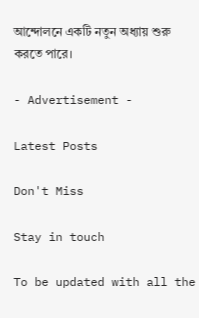আন্দোলনে একটি নতুন অধ্যায় শুরু করতে পারে।

- Advertisement -

Latest Posts

Don't Miss

Stay in touch

To be updated with all the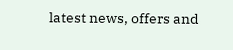latest news, offers and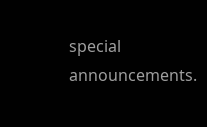special announcements.